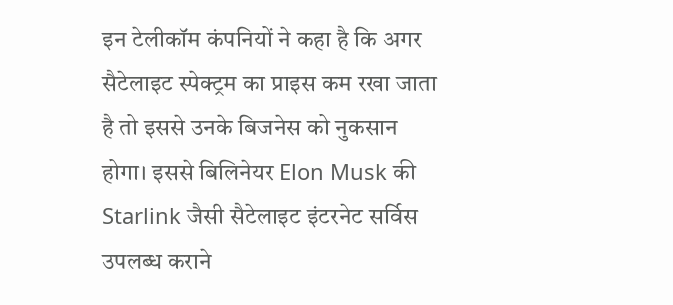इन टेलीकॉम कंपनियों ने कहा है कि अगर सैटेलाइट स्पेक्ट्रम का प्राइस कम रखा जाता है तो इससे उनके बिजनेस को नुकसान होगा। इससे बिलिनेयर Elon Musk की Starlink जैसी सैटेलाइट इंटरनेट सर्विस उपलब्ध कराने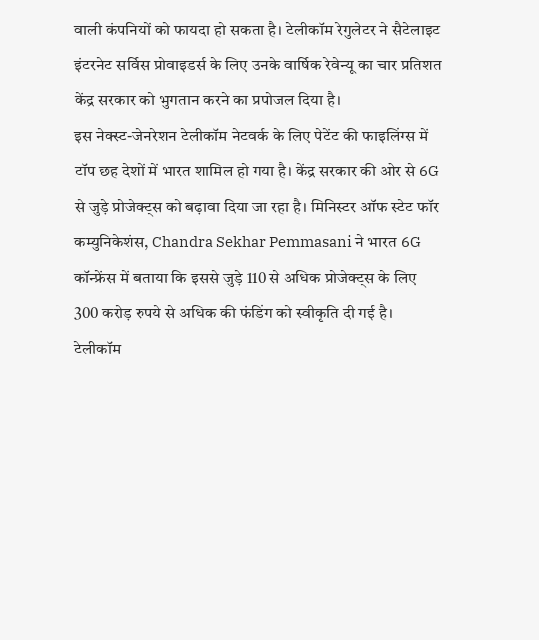वाली कंपनियों को फायदा हो सकता है। टेलीकॉम रेगुलेटर ने सैटेलाइट इंटरनेट सर्विस प्रोवाइडर्स के लिए उनके वार्षिक रेवेन्यू का चार प्रतिशत केंद्र सरकार को भुगतान करने का प्रपोजल दिया है।
इस नेक्स्ट-जेनरेशन टेलीकॉम नेटवर्क के लिए पेटेंट की फाइलिंग्स में टॉप छह देशों में भारत शामिल हो गया है। केंद्र सरकार की ओर से 6G से जुड़े प्रोजेक्ट्स को बढ़ावा दिया जा रहा है। मिनिस्टर ऑफ स्टेट फॉर कम्युनिकेशंस, Chandra Sekhar Pemmasani ने भारत 6G कॉन्फ्रेंस में बताया कि इससे जुड़े 110 से अधिक प्रोजेक्ट्स के लिए 300 करोड़ रुपये से अधिक की फंडिंग को स्वीकृति दी गई है।
टेलीकॉम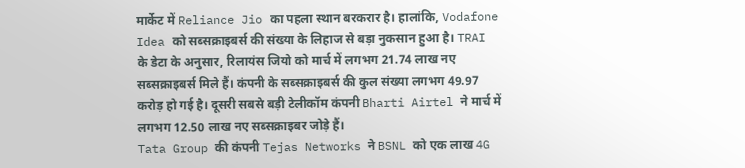मार्केट में Reliance Jio का पहला स्थान बरकरार है। हालांकि, Vodafone Idea को सब्सक्राइबर्स की संख्या के लिहाज से बड़ा नुकसान हुआ है। TRAI के डेटा के अनुसार, रिलायंस जियो को मार्च में लगभग 21.74 लाख नए सब्सक्राइबर्स मिले हैं। कंपनी के सब्सक्राइबर्स की कुल संख्या लगभग 49.97 करोड़ हो गई है। दूसरी सबसे बड़ी टेलीकॉम कंपनी Bharti Airtel ने मार्च में लगभग 12.50 लाख नए सब्सक्राइबर जोड़े हैं।
Tata Group की कंपनी Tejas Networks ने BSNL को एक लाख 4G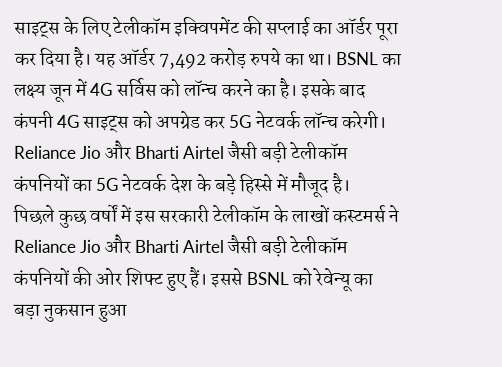साइट्स के लिए टेलीकॉम इक्विपमेंट की सप्लाई का ऑर्डर पूरा कर दिया है। यह ऑर्डर 7,492 करोड़ रुपये का था। BSNL का लक्ष्य जून में 4G सर्विस को लॉन्च करने का है। इसके बाद कंपनी 4G साइट्स को अपग्रेड कर 5G नेटवर्क लॉन्च करेगी। Reliance Jio और Bharti Airtel जैसी बड़ी टेलीकॉम कंपनियों का 5G नेटवर्क देश के बड़े हिस्से में मौजूद है।
पिछले कुछ वर्षों में इस सरकारी टेलीकॉम के लाखों कस्टमर्स ने Reliance Jio और Bharti Airtel जैसी बड़ी टेलीकॉम कंपनियों की ओर शिफ्ट हुए हैं। इससे BSNL को रेवेन्यू का बड़ा नुकसान हुआ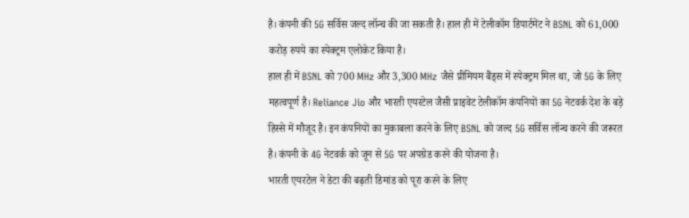है। कंपनी की 5G सर्विस जल्द लॉन्च की जा सकती है। हाल ही में टेलीकॉम डिपार्टमेंट ने BSNL को 61,000 करोड़ रुपये का स्पेक्ट्रम एलोकेट किया है।
हाल ही में BSNL को 700 MHz और 3,300 MHz जैसे प्रीमियम बैंड्स में स्पेक्ट्रम मिल था, जो 5G के लिए महत्वपूर्ण है। Reliance Jio और भारती एयरटेल जैसी प्राइवेट टेलीकॉम कंपनियों का 5G नेटवर्क देश के बड़े हिस्से में मौजूद है। इन कंपनियों का मुकाबला करने के लिए BSNL को जल्द 5G सर्विस लॉन्च करने की जरूरत है। कंपनी के 4G नेटवर्क को जून से 5G पर अपग्रेड करने की योजना है।
भारती एयरटेल ने डेटा की बढ़ती डिमांड को पूरा करने के लिए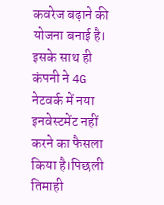कवरेज बढ़ाने की योजना बनाई है। इसके साथ ही कंपनी ने 4G नेटवर्क में नया इनवेस्टमेंट नहीं करने का फैसला किया है।पिछली तिमाही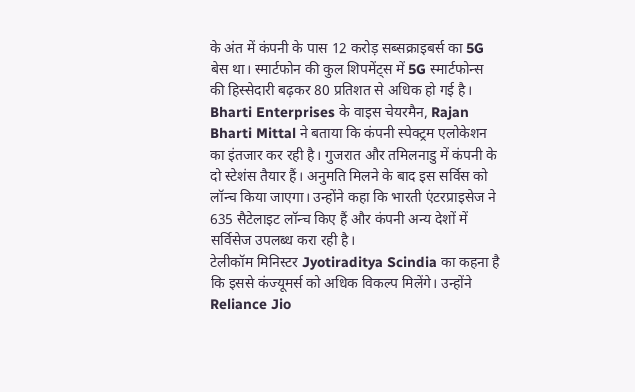के अंत में कंपनी के पास 12 करोड़ सब्सक्राइबर्स का 5G बेस था। स्मार्टफोन की कुल शिपमेंट्स में 5G स्मार्टफोन्स की हिस्सेदारी बढ़कर 80 प्रतिशत से अधिक हो गई है।
Bharti Enterprises के वाइस चेयरमैन, Rajan Bharti Mittal ने बताया कि कंपनी स्पेक्ट्रम एलोकेशन का इंतजार कर रही है। गुजरात और तमिलनाडु में कंपनी के दो स्टेशंस तैयार हैं। अनुमति मिलने के बाद इस सर्विस को लॉन्च किया जाएगा। उन्होंने कहा कि भारती एंटरप्राइसेज ने 635 सैटेलाइट लॉन्च किए हैं और कंपनी अन्य देशों में सर्विसेज उपलब्ध करा रही है।
टेलीकॉम मिनिस्टर Jyotiraditya Scindia का कहना है कि इससे कंज्यूमर्स को अधिक विकल्प मिलेंगे। उन्होंने Reliance Jio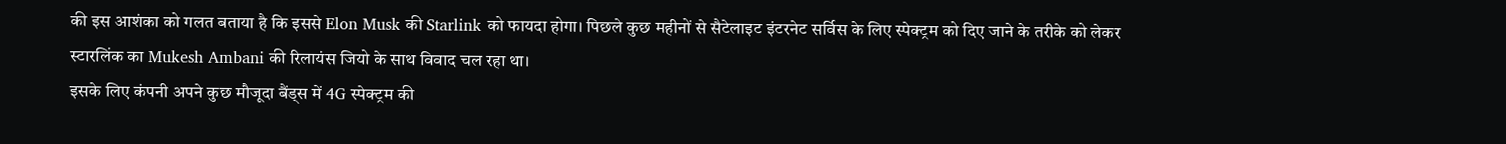की इस आशंका को गलत बताया है कि इससे Elon Musk की Starlink को फायदा होगा। पिछले कुछ महीनों से सैटेलाइट इंटरनेट सर्विस के लिए स्पेक्ट्रम को दिए जाने के तरीके को लेकर स्टारलिंक का Mukesh Ambani की रिलायंस जियो के साथ विवाद चल रहा था।
इसके लिए कंपनी अपने कुछ मौजूदा बैंड्स में 4G स्पेक्ट्रम की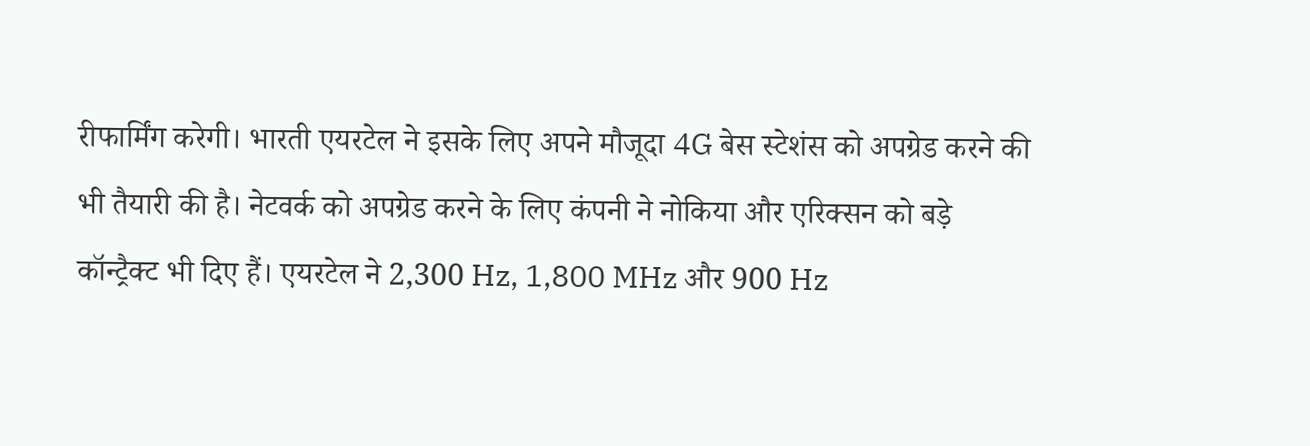रीफार्मिंग करेगी। भारती एयरटेल ने इसके लिए अपने मौजूदा 4G बेस स्टेशंस को अपग्रेड करने की भी तैयारी की है। नेटवर्क को अपग्रेड करने के लिए कंपनी ने नोकिया और एरिक्सन को बड़े कॉन्ट्रैक्ट भी दिए हैं। एयरटेल ने 2,300 Hz, 1,800 MHz और 900 Hz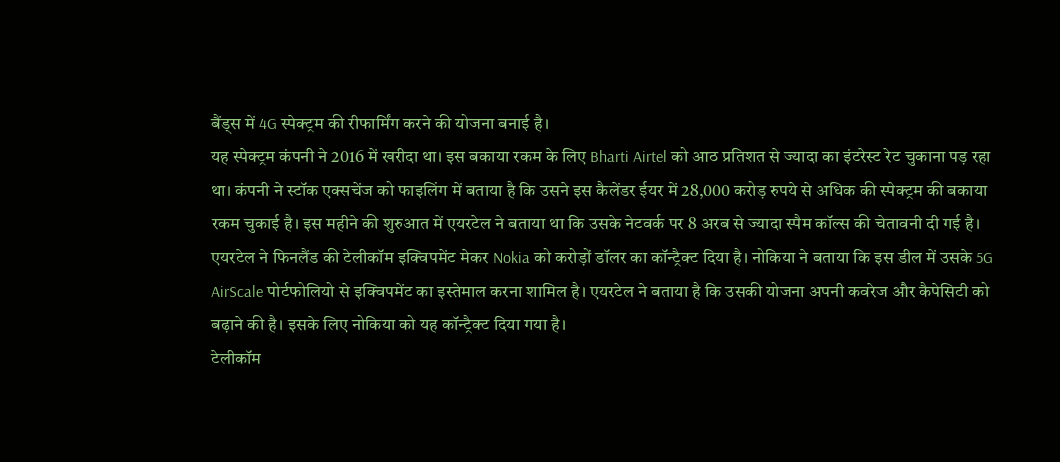बैंड्स में 4G स्पेक्ट्रम की रीफार्मिंग करने की योजना बनाई है।
यह स्पेक्ट्रम कंपनी ने 2016 में खरीदा था। इस बकाया रकम के लिए Bharti Airtel को आठ प्रतिशत से ज्यादा का इंटरेस्ट रेट चुकाना पड़ रहा था। कंपनी ने स्टॉक एक्सचेंज को फाइलिंग में बताया है कि उसने इस कैलेंडर ईयर में 28,000 करोड़ रुपये से अधिक की स्पेक्ट्रम की बकाया रकम चुकाई है। इस महीने की शुरुआत में एयरटेल ने बताया था कि उसके नेटवर्क पर 8 अरब से ज्यादा स्पैम कॉल्स की चेतावनी दी गई है।
एयरटेल ने फिनलैंड की टेलीकॉम इक्विपमेंट मेकर Nokia को करोड़ों डॉलर का कॉन्ट्रैक्ट दिया है। नोकिया ने बताया कि इस डील में उसके 5G AirScale पोर्टफोलियो से इक्विपमेंट का इस्तेमाल करना शामिल है। एयरटेल ने बताया है कि उसकी योजना अपनी कवरेज और कैपेसिटी को बढ़ाने की है। इसके लिए नोकिया को यह कॉन्ट्रैक्ट दिया गया है।
टेलीकॉम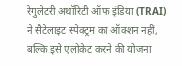रेगुलेटरी अथॉरिटी ऑफ इंडिया (TRAI) ने सैटेलाइट स्पेक्ट्रम का ऑक्शन नहीं, बल्कि इसे एलोकेट करने की योजना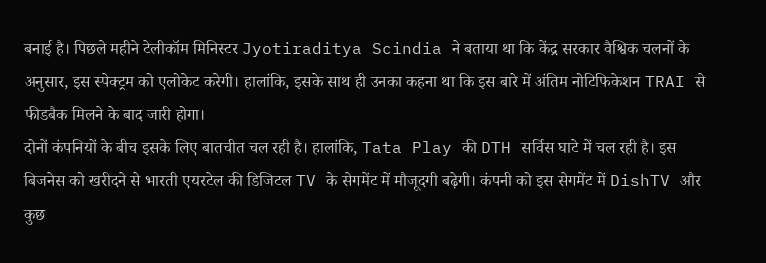बनाई है। पिछले महीने टेलीकॉम मिनिस्टर Jyotiraditya Scindia ने बताया था कि केंद्र सरकार वैश्विक चलनों के अनुसार, इस स्पेक्ट्रम को एलोकेट करेगी। हालांकि, इसके साथ ही उनका कहना था कि इस बारे में अंतिम नोटिफिकेशन TRAI से फीडबैक मिलने के बाद जारी होगा।
दोनों कंपनियों के बीच इसके लिए बातचीत चल रही है। हालांकि, Tata Play की DTH सर्विस घाटे में चल रही है। इस बिजनेस को खरीदने से भारती एयरटेल की डिजिटल TV के सेगमेंट में मौजूदगी बढ़ेगी। कंपनी को इस सेगमेंट में DishTV और कुछ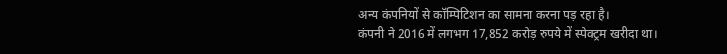अन्य कंपनियों से कॉम्पिटिशन का सामना करना पड़ रहा है।
कंपनी ने 2016 में लगभग 17,852 करोड़ रुपये में स्पेक्ट्रम खरीदा था।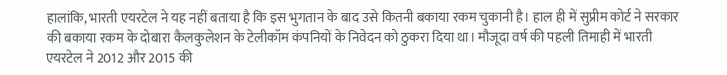हालांकि, भारती एयरटेल ने यह नहीं बताया है कि इस भुगतान के बाद उसे कितनी बकाया रकम चुकानी है। हाल ही में सुप्रीम कोर्ट ने सरकार की बकाया रकम के दोबारा कैलकुलेशन के टेलीकॉम कंपनियों के निवेदन को ठुकरा दिया था। मौजूदा वर्ष की पहली तिमाही में भारती एयरटेल ने 2012 और 2015 की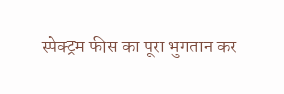स्पेक्ट्रम फीस का पूरा भुगतान कर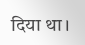दिया था।